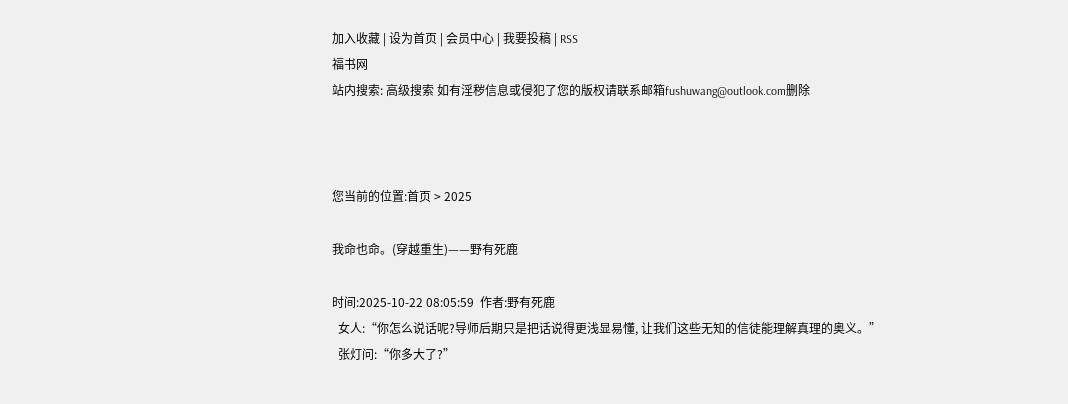加入收藏 | 设为首页 | 会员中心 | 我要投稿 | RSS
福书网
站内搜索: 高级搜索 如有淫秽信息或侵犯了您的版权请联系邮箱fushuwang@outlook.com删除



您当前的位置:首页 > 2025

我命也命。(穿越重生)——野有死鹿

时间:2025-10-22 08:05:59  作者:野有死鹿
  女人:“你怎么说话呢?导师后期只是把话说得更浅显易懂, 让我们这些无知的信徒能理解真理的奥义。”
  张灯问:“你多大了?”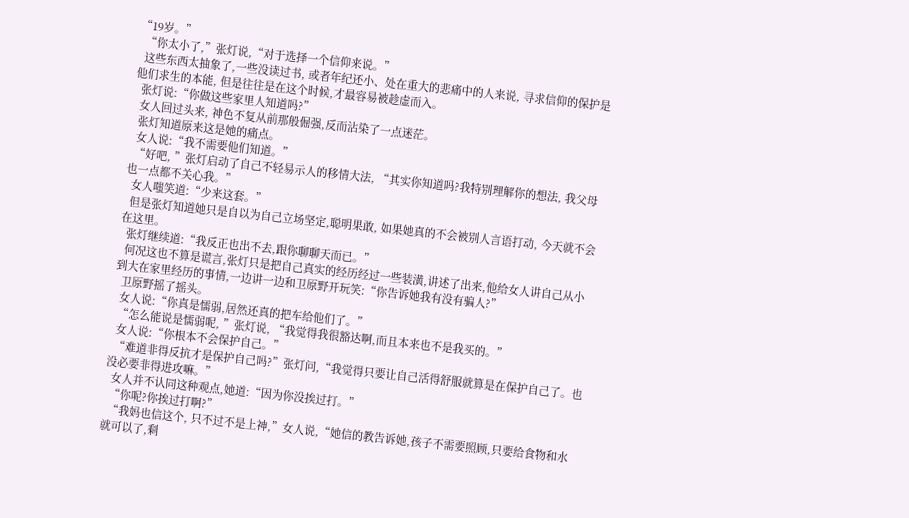“19岁。”
  “你太小了,”张灯说,“对于选择一个信仰来说。”
  这些东西太抽象了,一些没读过书, 或者年纪还小、处在重大的悲痛中的人来说, 寻求信仰的保护是他们求生的本能, 但是往往是在这个时候,才最容易被趁虚而入。
  张灯说:“你做这些家里人知道吗?”
  女人回过头来, 神色不复从前那般倔强,反而沾染了一点迷茫。
  张灯知道原来这是她的痛点。
  女人说:“我不需要他们知道。”
  “好吧, ”张灯启动了自己不轻易示人的移情大法, “其实你知道吗?我特别理解你的想法, 我父母也一点都不关心我。”
  女人嗤笑道:“少来这套。”
  但是张灯知道她只是自以为自己立场坚定,聪明果敢, 如果她真的不会被别人言语打动, 今天就不会在这里。
  张灯继续道:“我反正也出不去,跟你聊聊天而已。”
  何况这也不算是谎言,张灯只是把自己真实的经历经过一些装潢,讲述了出来,他给女人讲自己从小到大在家里经历的事情,一边讲一边和卫原野开玩笑:“你告诉她我有没有骗人?”
  卫原野摇了摇头。
  女人说:“你真是懦弱,居然还真的把车给他们了。”
  “怎么能说是懦弱呢, ”张灯说, “我觉得我很豁达啊,而且本来也不是我买的。”
  女人说:“你根本不会保护自己。”
  “难道非得反抗才是保护自己吗?”张灯问,“我觉得只要让自己活得舒服就算是在保护自己了。也没必要非得进攻嘛。”
  女人并不认同这种观点,她道:“因为你没挨过打。”
  “你呢?你挨过打啊?”
  “我妈也信这个, 只不过不是上神,”女人说,“她信的教告诉她,孩子不需要照顾,只要给食物和水就可以了,剩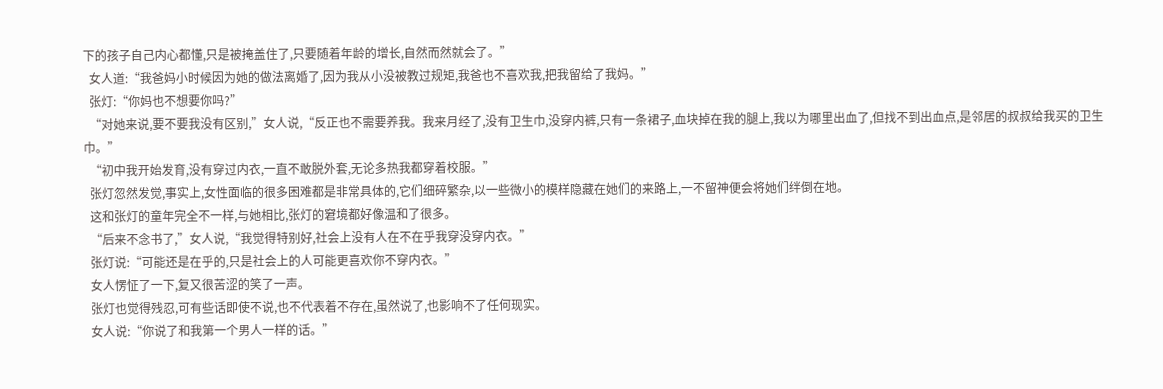下的孩子自己内心都懂,只是被掩盖住了,只要随着年龄的增长,自然而然就会了。”
  女人道:“我爸妈小时候因为她的做法离婚了,因为我从小没被教过规矩,我爸也不喜欢我,把我留给了我妈。”
  张灯:“你妈也不想要你吗?”
  “对她来说,要不要我没有区别,”女人说,“反正也不需要养我。我来月经了,没有卫生巾,没穿内裤,只有一条裙子,血块掉在我的腿上,我以为哪里出血了,但找不到出血点,是邻居的叔叔给我买的卫生巾。”
  “初中我开始发育,没有穿过内衣,一直不敢脱外套,无论多热我都穿着校服。”
  张灯忽然发觉,事实上,女性面临的很多困难都是非常具体的,它们细碎繁杂,以一些微小的模样隐藏在她们的来路上,一不留神便会将她们绊倒在地。
  这和张灯的童年完全不一样,与她相比,张灯的窘境都好像温和了很多。
  “后来不念书了,”女人说,“我觉得特别好,社会上没有人在不在乎我穿没穿内衣。”
  张灯说:“可能还是在乎的,只是社会上的人可能更喜欢你不穿内衣。”
  女人愣怔了一下,复又很苦涩的笑了一声。
  张灯也觉得残忍,可有些话即使不说,也不代表着不存在,虽然说了,也影响不了任何现实。
  女人说:“你说了和我第一个男人一样的话。”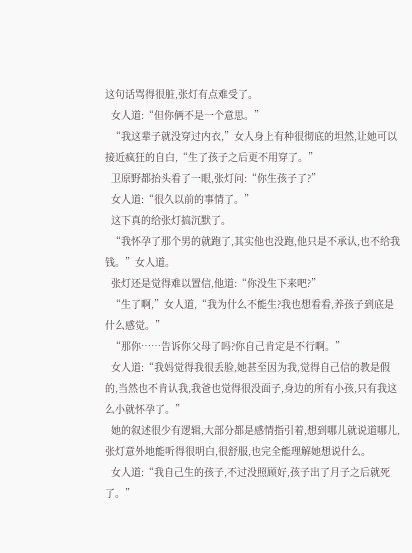这句话骂得很脏,张灯有点难受了。
  女人道:“但你俩不是一个意思。”
  “我这辈子就没穿过内衣,”女人身上有种很彻底的坦然,让她可以接近疯狂的自白,“生了孩子之后更不用穿了。”
  卫原野都抬头看了一眼,张灯问:“你生孩子了?”
  女人道:“很久以前的事情了。”
  这下真的给张灯搞沉默了。
  “我怀孕了那个男的就跑了,其实他也没跑,他只是不承认,也不给我钱。”女人道。
  张灯还是觉得难以置信,他道:“你没生下来吧?”
  “生了啊,”女人道,“我为什么不能生?我也想看看,养孩子到底是什么感觉。”
  “那你……告诉你父母了吗?你自己肯定是不行啊。”
  女人道:“我妈觉得我很丢脸,她甚至因为我,觉得自己信的教是假的,当然也不肯认我,我爸也觉得很没面子,身边的所有小孩,只有我这么小就怀孕了。”
  她的叙述很少有逻辑,大部分都是感情指引着,想到哪儿就说道哪儿,张灯意外地能听得很明白,很舒服,也完全能理解她想说什么。
  女人道:“我自己生的孩子,不过没照顾好,孩子出了月子之后就死了。”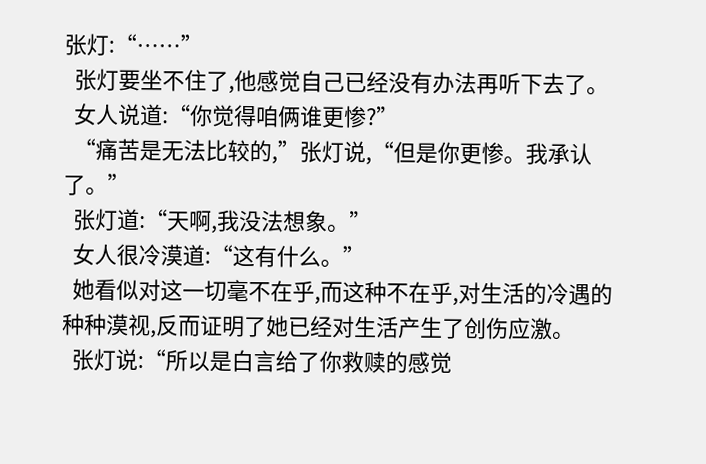张灯:“……”
  张灯要坐不住了,他感觉自己已经没有办法再听下去了。
  女人说道:“你觉得咱俩谁更惨?”
  “痛苦是无法比较的,”张灯说,“但是你更惨。我承认了。”
  张灯道:“天啊,我没法想象。”
  女人很冷漠道:“这有什么。”
  她看似对这一切毫不在乎,而这种不在乎,对生活的冷遇的种种漠视,反而证明了她已经对生活产生了创伤应激。
  张灯说:“所以是白言给了你救赎的感觉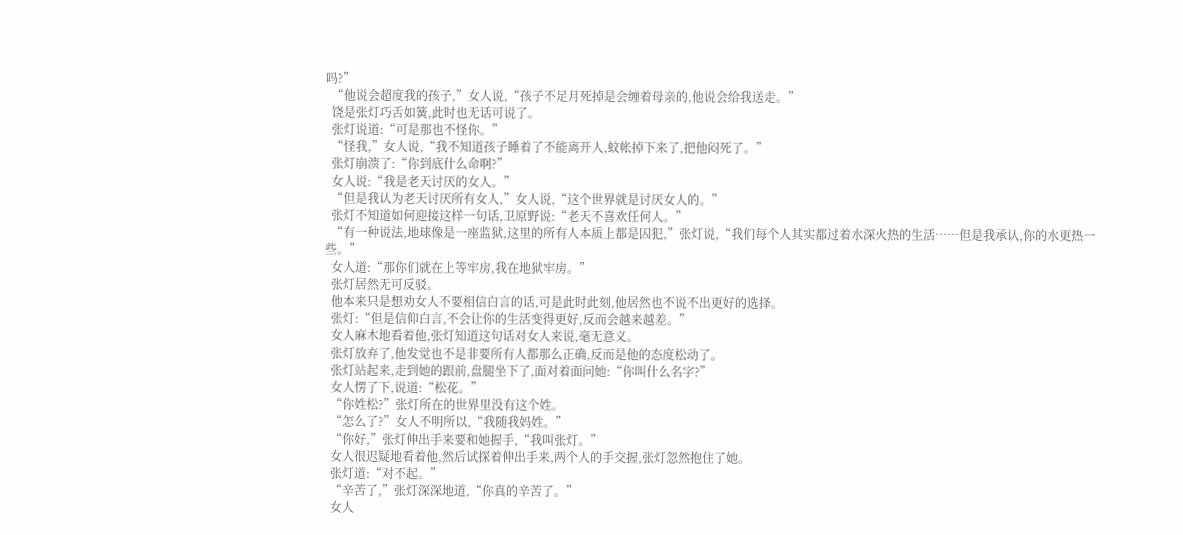吗?”
  “他说会超度我的孩子,”女人说,“孩子不足月死掉是会缠着母亲的,他说会给我送走。”
  饶是张灯巧舌如簧,此时也无话可说了。
  张灯说道:“可是那也不怪你。”
  “怪我,”女人说,“我不知道孩子睡着了不能离开人,蚊帐掉下来了,把他闷死了。”
  张灯崩溃了:“你到底什么命啊?”
  女人说:“我是老天讨厌的女人。”
  “但是我认为老天讨厌所有女人,”女人说,“这个世界就是讨厌女人的。”
  张灯不知道如何迎接这样一句话,卫原野说:“老天不喜欢任何人。”
  “有一种说法,地球像是一座监狱,这里的所有人本质上都是囚犯,”张灯说,“我们每个人其实都过着水深火热的生活……但是我承认,你的水更热一些。”
  女人道:“那你们就在上等牢房,我在地狱牢房。”
  张灯居然无可反驳。
  他本来只是想劝女人不要相信白言的话,可是此时此刻,他居然也不说不出更好的选择。
  张灯:“但是信仰白言,不会让你的生活变得更好,反而会越来越差。”
  女人麻木地看着他,张灯知道这句话对女人来说,毫无意义。
  张灯放弃了,他发觉也不是非要所有人都那么正确,反而是他的态度松动了。
  张灯站起来,走到她的跟前,盘腿坐下了,面对着面问她:“你叫什么名字?”
  女人愣了下,说道:“松花。”
  “你姓松?”张灯所在的世界里没有这个姓。
  “怎么了?”女人不明所以,“我随我妈姓。”
  “你好,”张灯伸出手来要和她握手,“我叫张灯。”
  女人很迟疑地看着他,然后试探着伸出手来,两个人的手交握,张灯忽然抱住了她。
  张灯道:“对不起。”
  “辛苦了,”张灯深深地道,“你真的辛苦了。”
  女人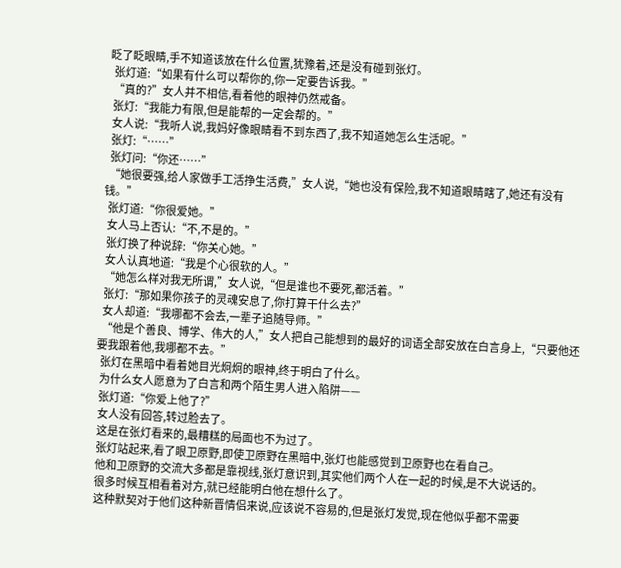眨了眨眼睛,手不知道该放在什么位置,犹豫着,还是没有碰到张灯。
  张灯道:“如果有什么可以帮你的,你一定要告诉我。”
  “真的?”女人并不相信,看着他的眼神仍然戒备。
  张灯:“我能力有限,但是能帮的一定会帮的。”
  女人说:“我听人说,我妈好像眼睛看不到东西了,我不知道她怎么生活呢。”
  张灯:“……”
  张灯问:“你还……”
  “她很要强,给人家做手工活挣生活费,”女人说,“她也没有保险,我不知道眼睛瞎了,她还有没有钱。”
  张灯道:“你很爱她。”
  女人马上否认:“不,不是的。”
  张灯换了种说辞:“你关心她。”
  女人认真地道:“我是个心很软的人。”
  “她怎么样对我无所谓,”女人说,“但是谁也不要死,都活着。”
  张灯:“那如果你孩子的灵魂安息了,你打算干什么去?”
  女人却道:“我哪都不会去,一辈子追随导师。”
  “他是个善良、博学、伟大的人,”女人把自己能想到的最好的词语全部安放在白言身上,“只要他还要我跟着他,我哪都不去。”
  张灯在黑暗中看着她目光炯炯的眼神,终于明白了什么。
  为什么女人愿意为了白言和两个陌生男人进入陷阱——
  张灯道:“你爱上他了?”
  女人没有回答,转过脸去了。
  这是在张灯看来的,最糟糕的局面也不为过了。
  张灯站起来,看了眼卫原野,即使卫原野在黑暗中,张灯也能感觉到卫原野也在看自己。
  他和卫原野的交流大多都是靠视线,张灯意识到,其实他们两个人在一起的时候,是不大说话的。
  很多时候互相看着对方,就已经能明白他在想什么了。
  这种默契对于他们这种新晋情侣来说,应该说不容易的,但是张灯发觉,现在他似乎都不需要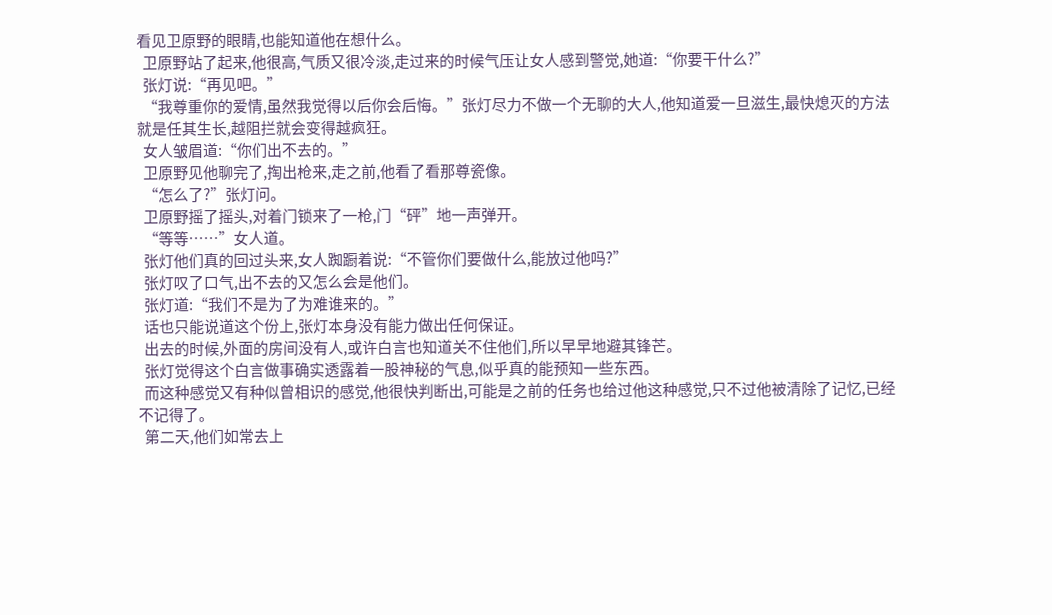看见卫原野的眼睛,也能知道他在想什么。
  卫原野站了起来,他很高,气质又很冷淡,走过来的时候气压让女人感到警觉,她道:“你要干什么?”
  张灯说:“再见吧。”
  “我尊重你的爱情,虽然我觉得以后你会后悔。”张灯尽力不做一个无聊的大人,他知道爱一旦滋生,最快熄灭的方法就是任其生长,越阻拦就会变得越疯狂。
  女人皱眉道:“你们出不去的。”
  卫原野见他聊完了,掏出枪来,走之前,他看了看那尊瓷像。
  “怎么了?”张灯问。
  卫原野摇了摇头,对着门锁来了一枪,门“砰”地一声弹开。
  “等等……”女人道。
  张灯他们真的回过头来,女人踟蹰着说:“不管你们要做什么,能放过他吗?”
  张灯叹了口气,出不去的又怎么会是他们。
  张灯道:“我们不是为了为难谁来的。”
  话也只能说道这个份上,张灯本身没有能力做出任何保证。
  出去的时候,外面的房间没有人,或许白言也知道关不住他们,所以早早地避其锋芒。
  张灯觉得这个白言做事确实透露着一股神秘的气息,似乎真的能预知一些东西。
  而这种感觉又有种似曾相识的感觉,他很快判断出,可能是之前的任务也给过他这种感觉,只不过他被清除了记忆,已经不记得了。
  第二天,他们如常去上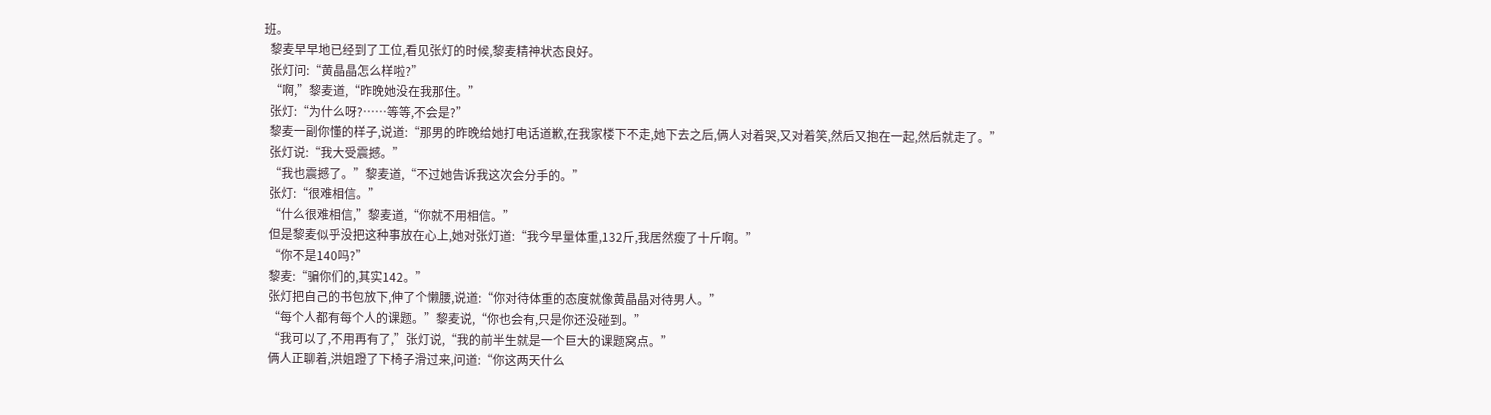班。
  黎麦早早地已经到了工位,看见张灯的时候,黎麦精神状态良好。
  张灯问:“黄晶晶怎么样啦?”
  “啊,”黎麦道,“昨晚她没在我那住。”
  张灯:“为什么呀?……等等,不会是?”
  黎麦一副你懂的样子,说道:“那男的昨晚给她打电话道歉,在我家楼下不走,她下去之后,俩人对着哭,又对着笑,然后又抱在一起,然后就走了。”
  张灯说:“我大受震撼。”
  “我也震撼了。”黎麦道,“不过她告诉我这次会分手的。”
  张灯:“很难相信。”
  “什么很难相信,”黎麦道,“你就不用相信。”
  但是黎麦似乎没把这种事放在心上,她对张灯道:“我今早量体重,132斤,我居然瘦了十斤啊。”
  “你不是140吗?”
  黎麦:“骗你们的,其实142。”
  张灯把自己的书包放下,伸了个懒腰,说道:“你对待体重的态度就像黄晶晶对待男人。”
  “每个人都有每个人的课题。”黎麦说,“你也会有,只是你还没碰到。”
  “我可以了,不用再有了,”张灯说,“我的前半生就是一个巨大的课题窝点。”
  俩人正聊着,洪姐蹬了下椅子滑过来,问道:“你这两天什么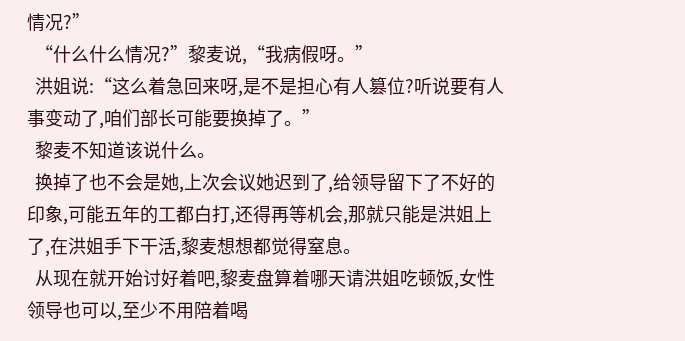情况?”
  “什么什么情况?”黎麦说,“我病假呀。”
  洪姐说:“这么着急回来呀,是不是担心有人篡位?听说要有人事变动了,咱们部长可能要换掉了。”
  黎麦不知道该说什么。
  换掉了也不会是她,上次会议她迟到了,给领导留下了不好的印象,可能五年的工都白打,还得再等机会,那就只能是洪姐上了,在洪姐手下干活,黎麦想想都觉得窒息。
  从现在就开始讨好着吧,黎麦盘算着哪天请洪姐吃顿饭,女性领导也可以,至少不用陪着喝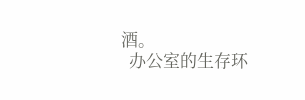酒。
  办公室的生存环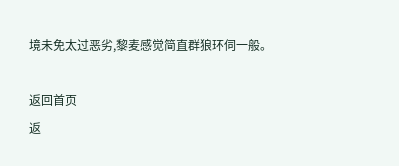境未免太过恶劣,黎麦感觉简直群狼环伺一般。

返回首页
返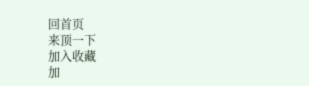回首页
来顶一下
加入收藏
加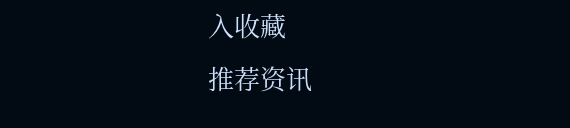入收藏
推荐资讯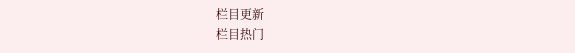栏目更新
栏目热门